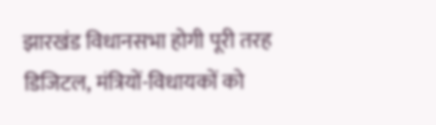झारखंड विधानसभा होगी पूरी तरह डिजिटल, मंत्रियों-विधायकों को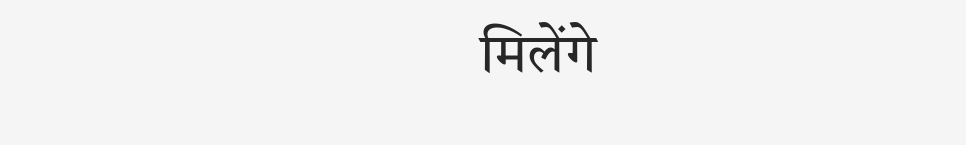मिलेंगे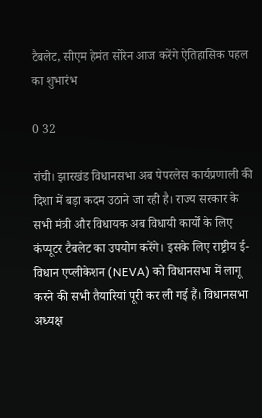टैबलेट, सीएम हेमंत सोरेन आज करेंगे ऐतिहासिक पहल का शुभारंभ

0 32

रांची। झारखंड विधानसभा अब पेपरलेस कार्यप्रणाली की दिशा में बड़ा कदम उठाने जा रही है। राज्य सरकार के सभी मंत्री और विधायक अब विधायी कार्यों के लिए कंप्यूटर टैबलेट का उपयोग करेंगे। इसके लिए राष्ट्रीय ई-विधान एप्लीकेशन (NEVA) को विधानसभा में लागू करने की सभी तैयारियां पूरी कर ली गई हैं। विधानसभा अध्यक्ष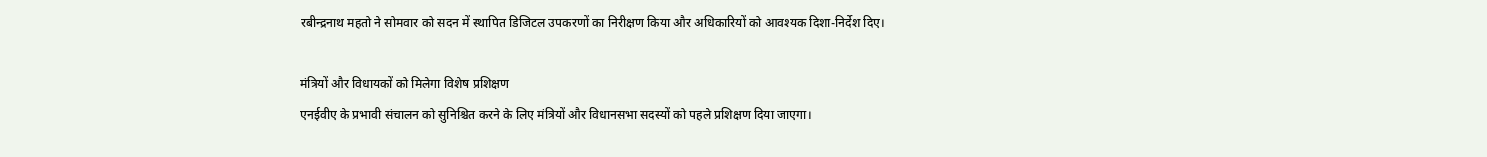रबीन्द्रनाथ महतो ने सोमवार को सदन में स्थापित डिजिटल उपकरणों का निरीक्षण किया और अधिकारियों को आवश्यक दिशा-निर्देश दिए।

मंत्रियों और विधायकों को मिलेगा विशेष प्रशिक्षण
एनईवीए के प्रभावी संचालन को सुनिश्चित करने के लिए मंत्रियों और विधानसभा सदस्यों को पहले प्रशिक्षण दिया जाएगा।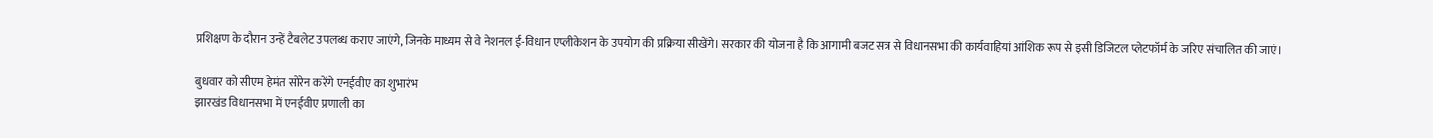प्रशिक्षण के दौरान उन्हें टैबलेट उपलब्ध कराए जाएंगे, जिनके माध्यम से वे नेशनल ई-विधान एप्लीकेशन के उपयोग की प्रक्रिया सीखेंगे। सरकार की योजना है कि आगामी बजट सत्र से विधानसभा की कार्यवाहियां आंशिक रूप से इसी डिजिटल प्लेटफॉर्म के जरिए संचालित की जाएं।

बुधवार को सीएम हेमंत सोरेन करेंगे एनईवीए का शुभारंभ
झारखंड विधानसभा में एनईवीए प्रणाली का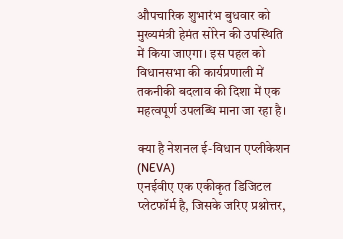औपचारिक शुभारंभ बुधवार को मुख्यमंत्री हेमंत सोरेन की उपस्थिति में किया जाएगा। इस पहल को विधानसभा की कार्यप्रणाली में तकनीकी बदलाव की दिशा में एक महत्वपूर्ण उपलब्धि माना जा रहा है।

क्या है नेशनल ई-विधान एप्लीकेशन (NEVA)
एनईवीए एक एकीकृत डिजिटल प्लेटफॉर्म है, जिसके जरिए प्रश्नोत्तर,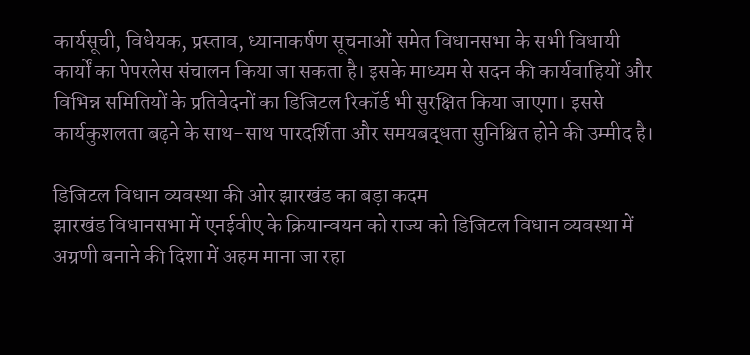कार्यसूची, विधेयक, प्रस्ताव, ध्यानाकर्षण सूचनाओं समेत विधानसभा के सभी विधायी कार्यों का पेपरलेस संचालन किया जा सकता है। इसके माध्यम से सदन की कार्यवाहियों और विभिन्न समितियों के प्रतिवेदनों का डिजिटल रिकॉर्ड भी सुरक्षित किया जाएगा। इससे कार्यकुशलता बढ़ने के साथ-साथ पारदर्शिता और समयबद्धता सुनिश्चित होने की उम्मीद है।

डिजिटल विधान व्यवस्था की ओर झारखंड का बड़ा कदम
झारखंड विधानसभा में एनईवीए के क्रियान्वयन को राज्य को डिजिटल विधान व्यवस्था में अग्रणी बनाने की दिशा में अहम माना जा रहा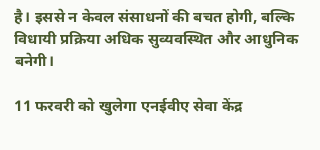है। इससे न केवल संसाधनों की बचत होगी, बल्कि विधायी प्रक्रिया अधिक सुव्यवस्थित और आधुनिक बनेगी।

11 फरवरी को खुलेगा एनईवीए सेवा केंद्र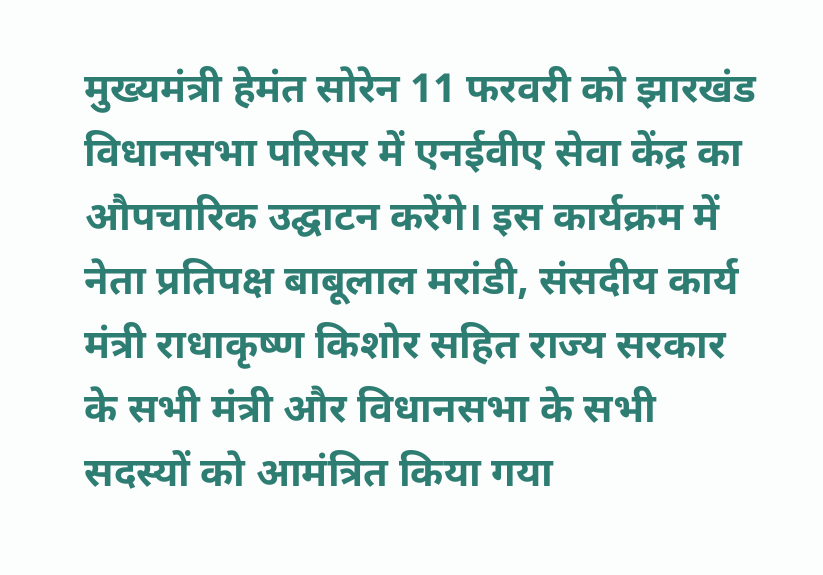मुख्यमंत्री हेमंत सोरेन 11 फरवरी को झारखंड विधानसभा परिसर में एनईवीए सेवा केंद्र का औपचारिक उद्घाटन करेंगे। इस कार्यक्रम में नेता प्रतिपक्ष बाबूलाल मरांडी, संसदीय कार्य मंत्री राधाकृष्ण किशोर सहित राज्य सरकार के सभी मंत्री और विधानसभा के सभी सदस्यों को आमंत्रित किया गया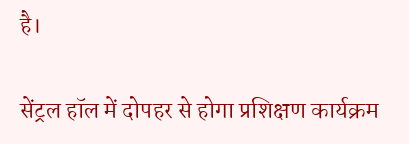है।

सेंट्रल हॉल में दोपहर से होगा प्रशिक्षण कार्यक्रम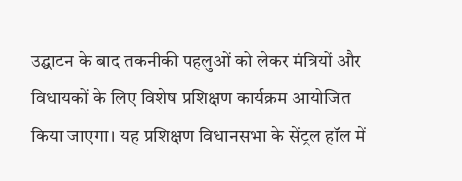उद्घाटन के बाद तकनीकी पहलुओं को लेकर मंत्रियों और विधायकों के लिए विशेष प्रशिक्षण कार्यक्रम आयोजित किया जाएगा। यह प्रशिक्षण विधानसभा के सेंट्रल हॉल में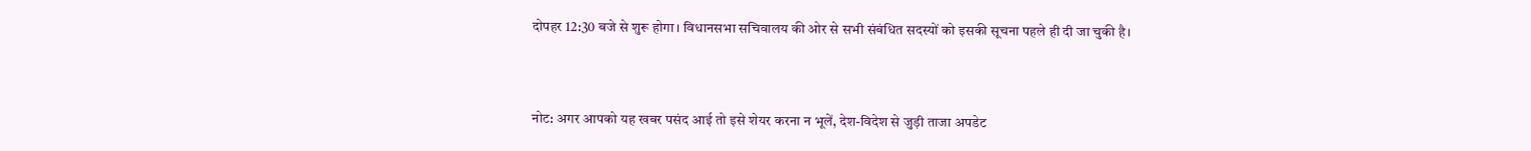दोपहर 12:30 बजे से शुरू होगा। विधानसभा सचिवालय की ओर से सभी संबंधित सदस्यों को इसकी सूचना पहले ही दी जा चुकी है।



नोट: अगर आपको यह खबर पसंद आई तो इसे शेयर करना न भूलें, देश-विदेश से जुड़ी ताजा अपडेट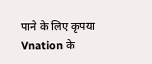पाने के लिए कृपया Vnation के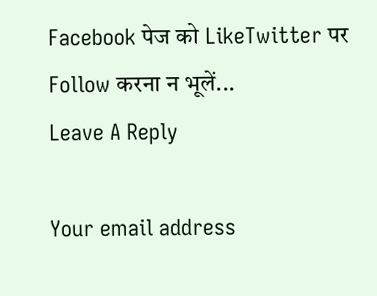Facebook पेज को LikeTwitter पर Follow करना न भूलें...
Leave A Reply

Your email address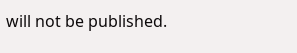will not be published.